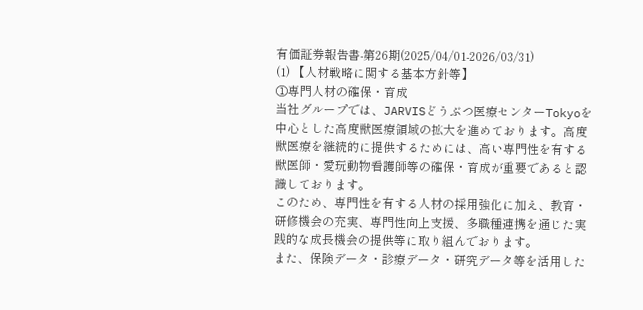有価証券報告書-第26期(2025/04/01-2026/03/31)
(1) 【人材戦略に関する基本方針等】
①専門人材の確保・育成
当社グループでは、JARVISどうぶつ医療センターTokyoを中心とした高度獣医療領域の拡大を進めております。高度獣医療を継続的に提供するためには、高い専門性を有する獣医師・愛玩動物看護師等の確保・育成が重要であると認識しております。
このため、専門性を有する人材の採用強化に加え、教育・研修機会の充実、専門性向上支援、多職種連携を通じた実践的な成長機会の提供等に取り組んでおります。
また、保険データ・診療データ・研究データ等を活用した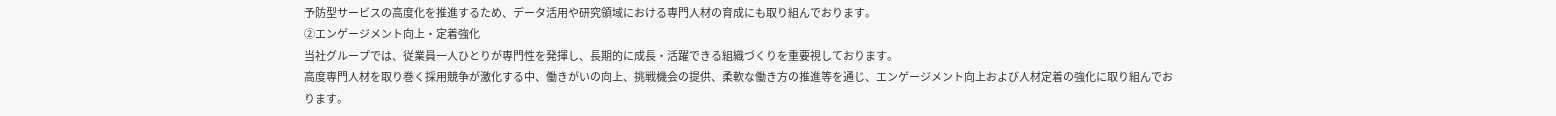予防型サービスの高度化を推進するため、データ活用や研究領域における専門人材の育成にも取り組んでおります。
②エンゲージメント向上・定着強化
当社グループでは、従業員一人ひとりが専門性を発揮し、長期的に成長・活躍できる組織づくりを重要視しております。
高度専門人材を取り巻く採用競争が激化する中、働きがいの向上、挑戦機会の提供、柔軟な働き方の推進等を通じ、エンゲージメント向上および人材定着の強化に取り組んでおります。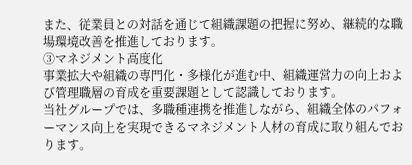また、従業員との対話を通じて組織課題の把握に努め、継続的な職場環境改善を推進しております。
③マネジメント高度化
事業拡大や組織の専門化・多様化が進む中、組織運営力の向上および管理職層の育成を重要課題として認識しております。
当社グループでは、多職種連携を推進しながら、組織全体のパフォーマンス向上を実現できるマネジメント人材の育成に取り組んでおります。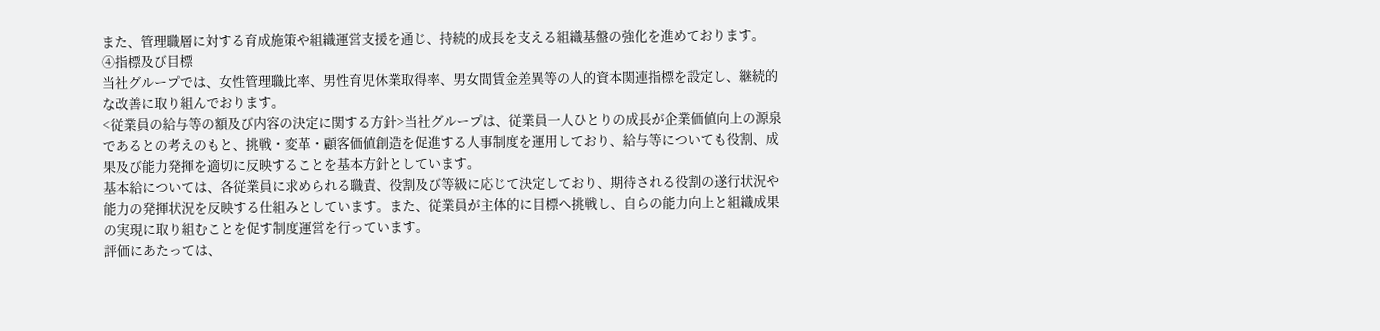また、管理職層に対する育成施策や組織運営支援を通じ、持続的成長を支える組織基盤の強化を進めております。
④指標及び目標
当社グループでは、女性管理職比率、男性育児休業取得率、男女間賃金差異等の人的資本関連指標を設定し、継続的な改善に取り組んでおります。
<従業員の給与等の額及び内容の決定に関する方針>当社グループは、従業員一人ひとりの成長が企業価値向上の源泉であるとの考えのもと、挑戦・変革・顧客価値創造を促進する人事制度を運用しており、給与等についても役割、成果及び能力発揮を適切に反映することを基本方針としています。
基本給については、各従業員に求められる職責、役割及び等級に応じて決定しており、期待される役割の遂行状況や能力の発揮状況を反映する仕組みとしています。また、従業員が主体的に目標へ挑戦し、自らの能力向上と組織成果の実現に取り組むことを促す制度運営を行っています。
評価にあたっては、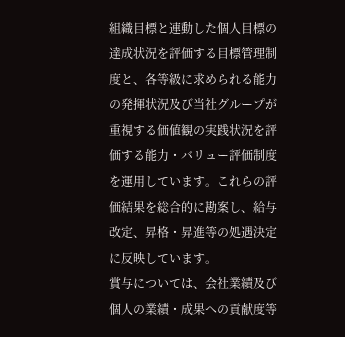組織目標と連動した個人目標の達成状況を評価する目標管理制度と、各等級に求められる能力の発揮状況及び当社グループが重視する価値観の実践状況を評価する能力・バリュー評価制度を運用しています。これらの評価結果を総合的に勘案し、給与改定、昇格・昇進等の処遇決定に反映しています。
賞与については、会社業績及び個人の業績・成果への貢献度等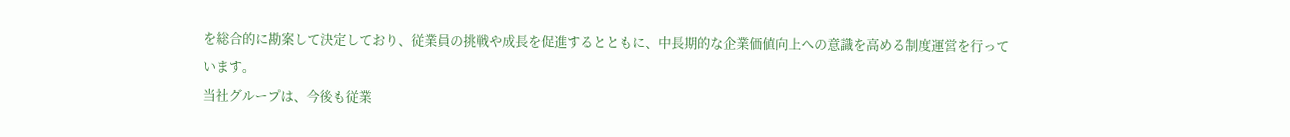を総合的に勘案して決定しており、従業員の挑戦や成長を促進するとともに、中長期的な企業価値向上への意識を高める制度運営を行っています。
当社グループは、今後も従業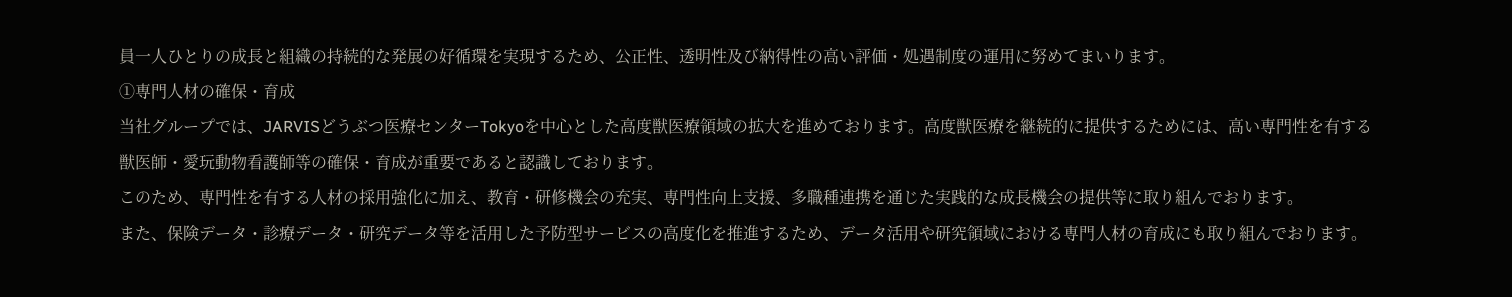員一人ひとりの成長と組織の持続的な発展の好循環を実現するため、公正性、透明性及び納得性の高い評価・処遇制度の運用に努めてまいります。
①専門人材の確保・育成
当社グループでは、JARVISどうぶつ医療センターTokyoを中心とした高度獣医療領域の拡大を進めております。高度獣医療を継続的に提供するためには、高い専門性を有する獣医師・愛玩動物看護師等の確保・育成が重要であると認識しております。
このため、専門性を有する人材の採用強化に加え、教育・研修機会の充実、専門性向上支援、多職種連携を通じた実践的な成長機会の提供等に取り組んでおります。
また、保険データ・診療データ・研究データ等を活用した予防型サービスの高度化を推進するため、データ活用や研究領域における専門人材の育成にも取り組んでおります。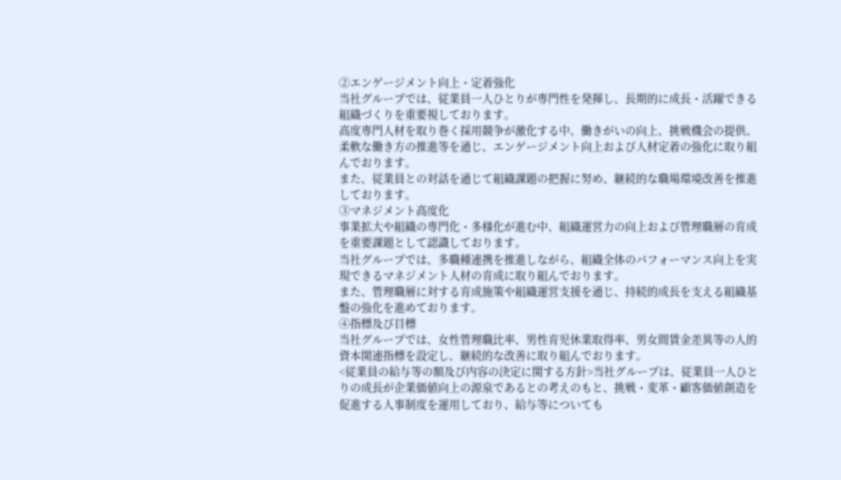②エンゲージメント向上・定着強化
当社グループでは、従業員一人ひとりが専門性を発揮し、長期的に成長・活躍できる組織づくりを重要視しております。
高度専門人材を取り巻く採用競争が激化する中、働きがいの向上、挑戦機会の提供、柔軟な働き方の推進等を通じ、エンゲージメント向上および人材定着の強化に取り組んでおります。
また、従業員との対話を通じて組織課題の把握に努め、継続的な職場環境改善を推進しております。
③マネジメント高度化
事業拡大や組織の専門化・多様化が進む中、組織運営力の向上および管理職層の育成を重要課題として認識しております。
当社グループでは、多職種連携を推進しながら、組織全体のパフォーマンス向上を実現できるマネジメント人材の育成に取り組んでおります。
また、管理職層に対する育成施策や組織運営支援を通じ、持続的成長を支える組織基盤の強化を進めております。
④指標及び目標
当社グループでは、女性管理職比率、男性育児休業取得率、男女間賃金差異等の人的資本関連指標を設定し、継続的な改善に取り組んでおります。
<従業員の給与等の額及び内容の決定に関する方針>当社グループは、従業員一人ひとりの成長が企業価値向上の源泉であるとの考えのもと、挑戦・変革・顧客価値創造を促進する人事制度を運用しており、給与等についても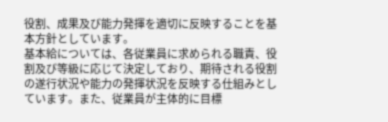役割、成果及び能力発揮を適切に反映することを基本方針としています。
基本給については、各従業員に求められる職責、役割及び等級に応じて決定しており、期待される役割の遂行状況や能力の発揮状況を反映する仕組みとしています。また、従業員が主体的に目標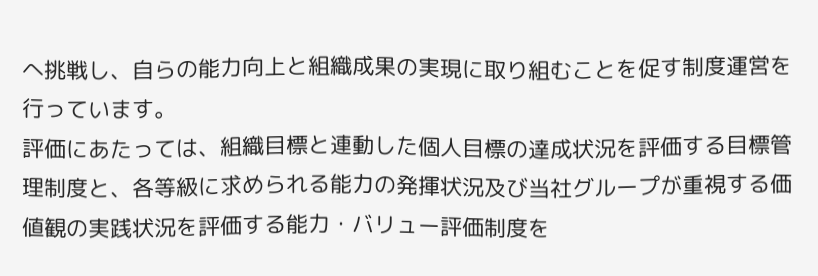へ挑戦し、自らの能力向上と組織成果の実現に取り組むことを促す制度運営を行っています。
評価にあたっては、組織目標と連動した個人目標の達成状況を評価する目標管理制度と、各等級に求められる能力の発揮状況及び当社グループが重視する価値観の実践状況を評価する能力・バリュー評価制度を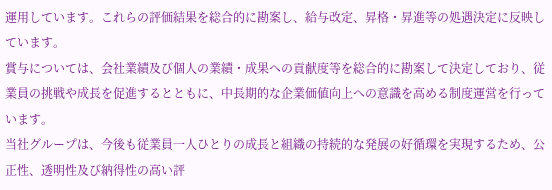運用しています。これらの評価結果を総合的に勘案し、給与改定、昇格・昇進等の処遇決定に反映しています。
賞与については、会社業績及び個人の業績・成果への貢献度等を総合的に勘案して決定しており、従業員の挑戦や成長を促進するとともに、中長期的な企業価値向上への意識を高める制度運営を行っています。
当社グループは、今後も従業員一人ひとりの成長と組織の持続的な発展の好循環を実現するため、公正性、透明性及び納得性の高い評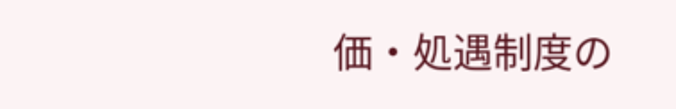価・処遇制度の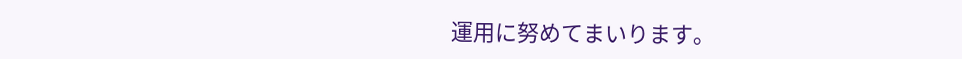運用に努めてまいります。